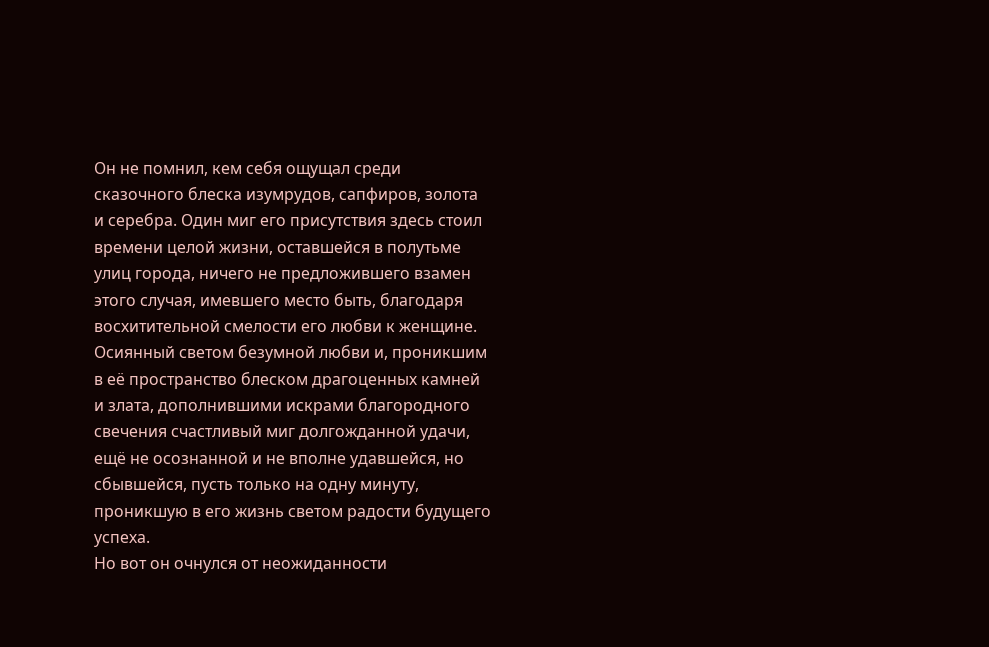Он не помнил, кем себя ощущал среди сказочного блеска изумрудов, сапфиров, золота и серебра. Один миг его присутствия здесь стоил времени целой жизни, оставшейся в полутьме улиц города, ничего не предложившего взамен этого случая, имевшего место быть, благодаря восхитительной смелости его любви к женщине. Осиянный светом безумной любви и, проникшим в её пространство блеском драгоценных камней и злата, дополнившими искрами благородного свечения счастливый миг долгожданной удачи, ещё не осознанной и не вполне удавшейся, но сбывшейся, пусть только на одну минуту, проникшую в его жизнь светом радости будущего успеха.
Но вот он очнулся от неожиданности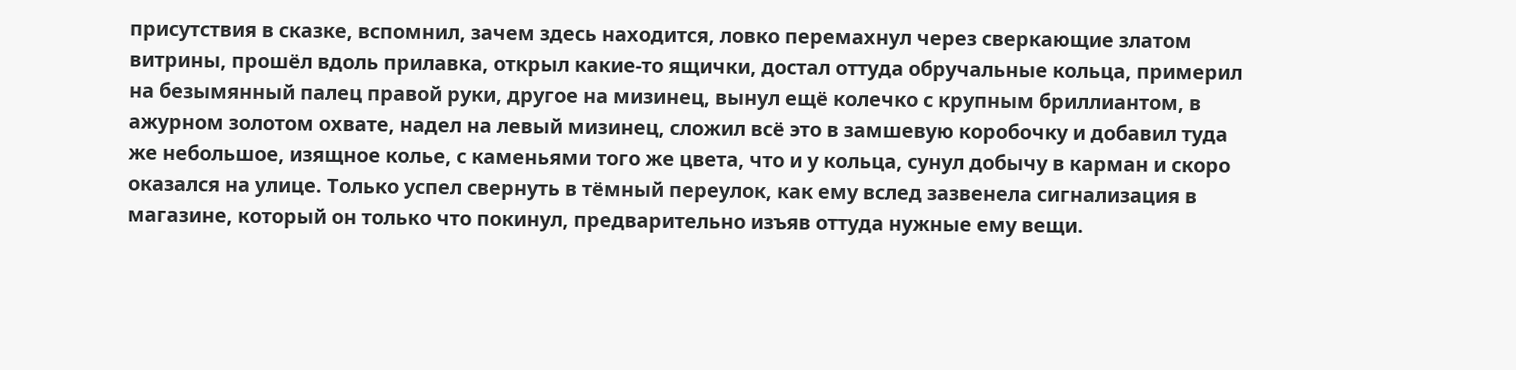присутствия в сказке, вспомнил, зачем здесь находится, ловко перемахнул через сверкающие златом витрины, прошёл вдоль прилавка, открыл какие-то ящички, достал оттуда обручальные кольца, примерил на безымянный палец правой руки, другое на мизинец, вынул ещё колечко с крупным бриллиантом, в ажурном золотом охвате, надел на левый мизинец, сложил всё это в замшевую коробочку и добавил туда же небольшое, изящное колье, с каменьями того же цвета, что и у кольца, сунул добычу в карман и скоро оказался на улице. Только успел свернуть в тёмный переулок, как ему вслед зазвенела сигнализация в магазине, который он только что покинул, предварительно изъяв оттуда нужные ему вещи.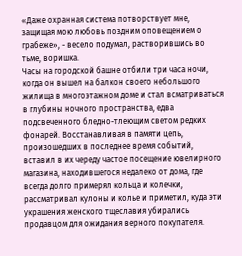«Даже охранная система потворствует мне, защищая мою любовь поздним оповещением о грабеже», - весело подумал, растворившись во тьме, воришка.
Часы на городской башне отбили три часа ночи, когда он вышел на балкон своего небольшого жилища в многоэтажном доме и стал всматриваться в глубины ночного пространства, едва подсвеченного бледно-тлеющим светом редких фонарей. Восстанавливая в памяти цепь, произошедших в последнее время событий, вставил в их череду частое посещение ювелирного магазина, находившегося недалеко от дома, где всегда долго примерял кольца и колечки, рассматривал кулоны и колье и приметил, куда эти украшения женского тщеславия убирались продавцом для ожидания верного покупателя.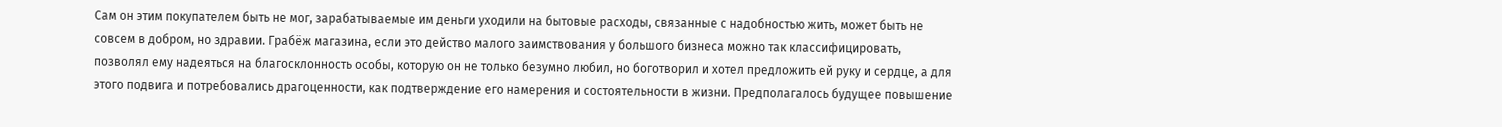Сам он этим покупателем быть не мог, зарабатываемые им деньги уходили на бытовые расходы, связанные с надобностью жить, может быть не совсем в добром, но здравии. Грабёж магазина, если это действо малого заимствования у большого бизнеса можно так классифицировать, позволял ему надеяться на благосклонность особы, которую он не только безумно любил, но боготворил и хотел предложить ей руку и сердце, а для этого подвига и потребовались драгоценности, как подтверждение его намерения и состоятельности в жизни. Предполагалось будущее повышение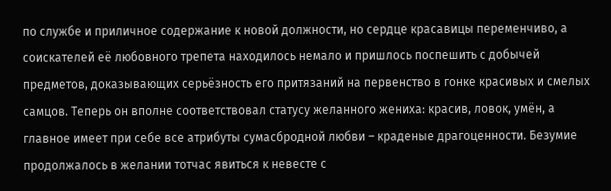по службе и приличное содержание к новой должности, но сердце красавицы переменчиво, а соискателей её любовного трепета находилось немало и пришлось поспешить с добычей предметов, доказывающих серьёзность его притязаний на первенство в гонке красивых и смелых самцов. Теперь он вполне соответствовал статусу желанного жениха: красив, ловок, умён, а главное имеет при себе все атрибуты сумасбродной любви – краденые драгоценности. Безумие продолжалось в желании тотчас явиться к невесте с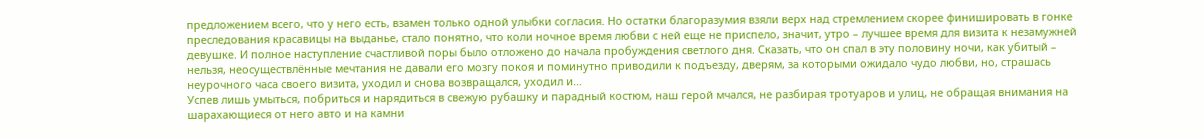предложением всего, что у него есть, взамен только одной улыбки согласия. Но остатки благоразумия взяли верх над стремлением скорее финишировать в гонке преследования красавицы на выданье, стало понятно, что коли ночное время любви с ней еще не приспело, значит, утро – лучшее время для визита к незамужней девушке. И полное наступление счастливой поры было отложено до начала пробуждения светлого дня. Сказать, что он спал в эту половину ночи, как убитый – нельзя, неосуществлённые мечтания не давали его мозгу покоя и поминутно приводили к подъезду, дверям, за которыми ожидало чудо любви, но, страшась неурочного часа своего визита, уходил и снова возвращался, уходил и…
Успев лишь умыться, побриться и нарядиться в свежую рубашку и парадный костюм, наш герой мчался, не разбирая тротуаров и улиц, не обращая внимания на шарахающиеся от него авто и на камни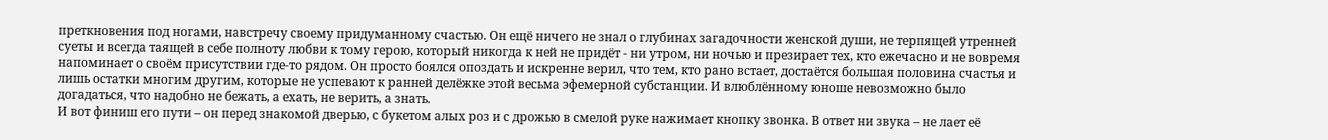преткновения под ногами, навстречу своему придуманному счастью. Он ещё ничего не знал о глубинах загадочности женской души, не терпящей утренней суеты и всегда таящей в себе полноту любви к тому герою, который никогда к ней не придёт - ни утром, ни ночью и презирает тех, кто ежечасно и не вовремя напоминает о своём присутствии где-то рядом. Он просто боялся опоздать и искренне верил, что тем, кто рано встает, достаётся большая половина счастья и лишь остатки многим другим, которые не успевают к ранней делёжке этой весьма эфемерной субстанции. И влюблённому юноше невозможно было догадаться, что надобно не бежать, а ехать, не верить, а знать.
И вот финиш его пути – он перед знакомой дверью, с букетом алых роз и с дрожью в смелой руке нажимает кнопку звонка. В ответ ни звука – не лает её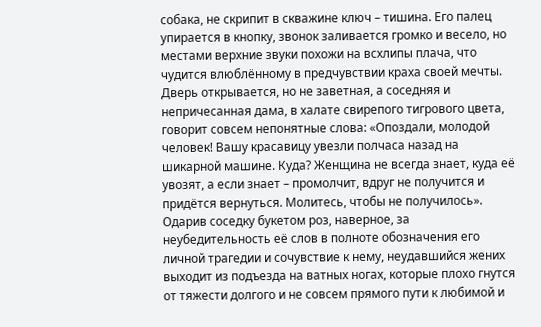собака, не скрипит в скважине ключ – тишина. Его палец упирается в кнопку, звонок заливается громко и весело, но местами верхние звуки похожи на всхлипы плача, что чудится влюблённому в предчувствии краха своей мечты. Дверь открывается, но не заветная, а соседняя и непричесанная дама, в халате свирепого тигрового цвета, говорит совсем непонятные слова: «Опоздали, молодой человек! Вашу красавицу увезли полчаса назад на шикарной машине. Куда? Женщина не всегда знает, куда её увозят, а если знает – промолчит, вдруг не получится и придётся вернуться. Молитесь, чтобы не получилось». Одарив соседку букетом роз, наверное, за неубедительность её слов в полноте обозначения его личной трагедии и сочувствие к нему, неудавшийся жених выходит из подъезда на ватных ногах, которые плохо гнутся от тяжести долгого и не совсем прямого пути к любимой и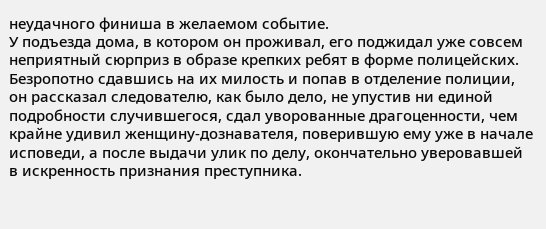неудачного финиша в желаемом событие.
У подъезда дома, в котором он проживал, его поджидал уже совсем неприятный сюрприз в образе крепких ребят в форме полицейских. Безропотно сдавшись на их милость и попав в отделение полиции, он рассказал следователю, как было дело, не упустив ни единой подробности случившегося, сдал уворованные драгоценности, чем крайне удивил женщину-дознавателя, поверившую ему уже в начале исповеди, а после выдачи улик по делу, окончательно уверовавшей в искренность признания преступника.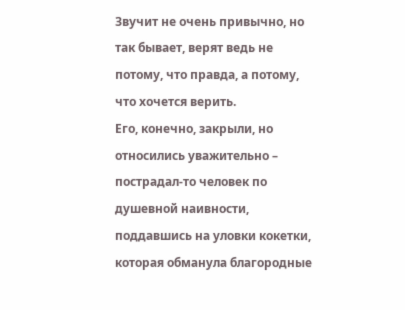Звучит не очень привычно, но так бывает, верят ведь не потому, что правда, а потому, что хочется верить.
Его, конечно, закрыли, но относились уважительно – пострадал-то человек по душевной наивности, поддавшись на уловки кокетки, которая обманула благородные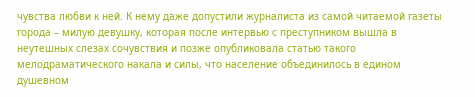чувства любви к ней. К нему даже допустили журналиста из самой читаемой газеты города – милую девушку, которая после интервью с преступником вышла в неутешных слезах сочувствия и позже опубликовала статью такого мелодраматического накала и силы, что население объединилось в едином душевном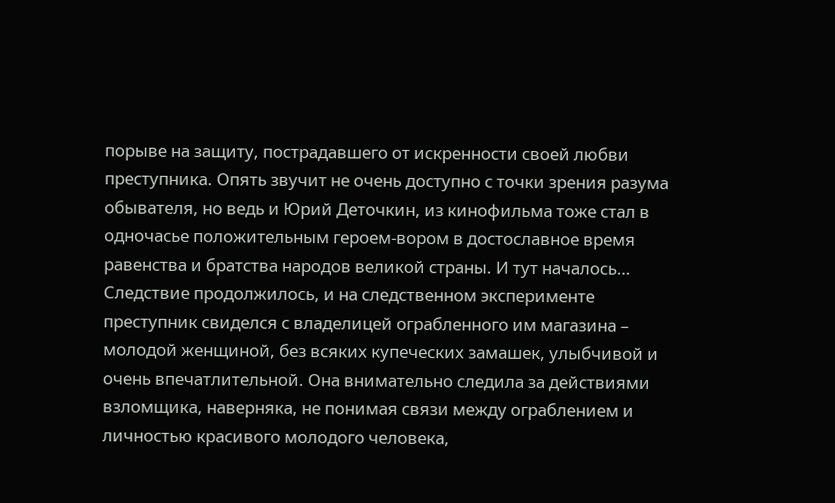порыве на защиту, пострадавшего от искренности своей любви преступника. Опять звучит не очень доступно с точки зрения разума обывателя, но ведь и Юрий Деточкин, из кинофильма тоже стал в одночасье положительным героем-вором в достославное время равенства и братства народов великой страны. И тут началось…
Следствие продолжилось, и на следственном эксперименте преступник свиделся с владелицей ограбленного им магазина – молодой женщиной, без всяких купеческих замашек, улыбчивой и очень впечатлительной. Она внимательно следила за действиями взломщика, наверняка, не понимая связи между ограблением и личностью красивого молодого человека,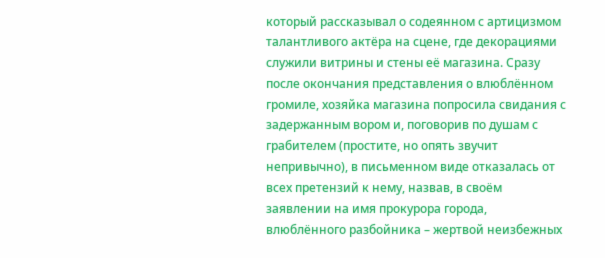который рассказывал о содеянном с артицизмом талантливого актёра на сцене, где декорациями служили витрины и стены её магазина. Сразу после окончания представления о влюблённом громиле, хозяйка магазина попросила свидания с задержанным вором и, поговорив по душам с грабителем (простите, но опять звучит непривычно), в письменном виде отказалась от всех претензий к нему, назвав, в своём заявлении на имя прокурора города, влюблённого разбойника – жертвой неизбежных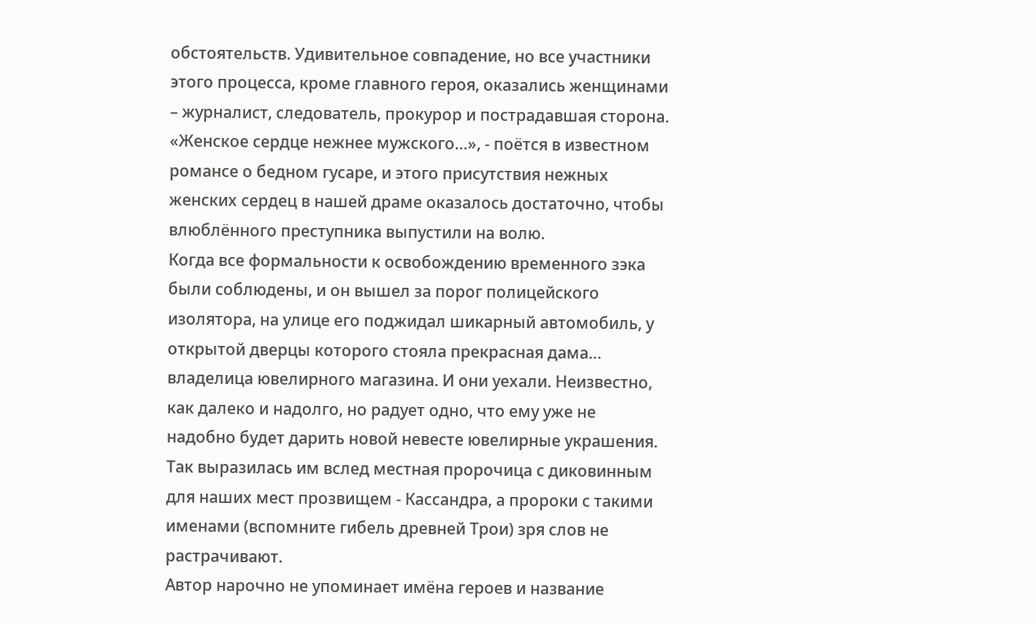обстоятельств. Удивительное совпадение, но все участники этого процесса, кроме главного героя, оказались женщинами – журналист, следователь, прокурор и пострадавшая сторона. «Женское сердце нежнее мужского…», - поётся в известном романсе о бедном гусаре, и этого присутствия нежных женских сердец в нашей драме оказалось достаточно, чтобы влюблённого преступника выпустили на волю.
Когда все формальности к освобождению временного зэка были соблюдены, и он вышел за порог полицейского изолятора, на улице его поджидал шикарный автомобиль, у открытой дверцы которого стояла прекрасная дама… владелица ювелирного магазина. И они уехали. Неизвестно, как далеко и надолго, но радует одно, что ему уже не надобно будет дарить новой невесте ювелирные украшения. Так выразилась им вслед местная пророчица с диковинным для наших мест прозвищем - Кассандра, а пророки с такими именами (вспомните гибель древней Трои) зря слов не растрачивают.
Автор нарочно не упоминает имёна героев и название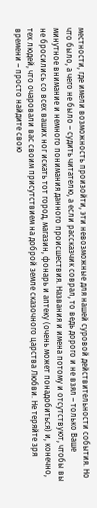местности, где имели возможность произойти, эти невозможные для нашей суровой действительности события. Но что было, а чего не было – судить читателю, а если рассказчик соврал, то ведь дорого и не взял – только Ваше минутное внимание и немного понимания данного происшествия. Названия и имена потому и отсутствуют, чтобы вы не бросились со всех ваших ног искать тот город, магазин, фонарь и аптеку (очень может понадобиться) и, конечно, тех людей, что очаровали вас своим присутствием на доброй земле сказочного царства Любви. Не теряйте зря времени – просто найдите свою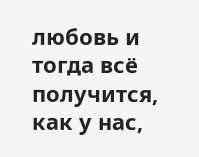любовь и тогда всё получится, как у нас,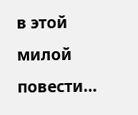в этой милой повести…